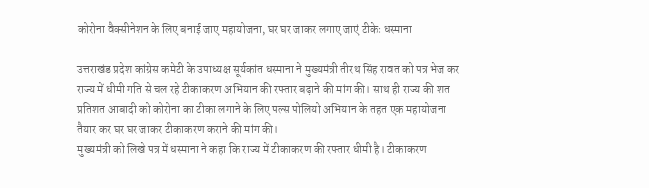कोरोना वैक्सीनेशन के लिए बनाई जाए महायोजना, घर घर जाकर लगाए जाएं टीकेः धस्माना

उत्तराखंड प्रदेश कांग्रेस कमेटी के उपाध्यक्ष सूर्यकांत धस्माना ने मुख्यमंत्री तीरथ सिंह रावत को पत्र भेज कर राज्य में धीमी गति से चल रहे टीकाकरण अभियान की रफ्तार बढ़ाने की मांग की। साथ ही राज्य की शत प्रतिशत आबादी को कोरोना का टीका लगाने के लिए पल्स पोलियो अभियान के तहत एक महायोजना तैयार कर घर घर जाकर टीकाकरण कराने की मांग की।
मुख्यमंत्री को लिखे पत्र में धस्माना ने कहा कि राज्य में टीकाकरण की रफ्तार धीमी है। टीकाकरण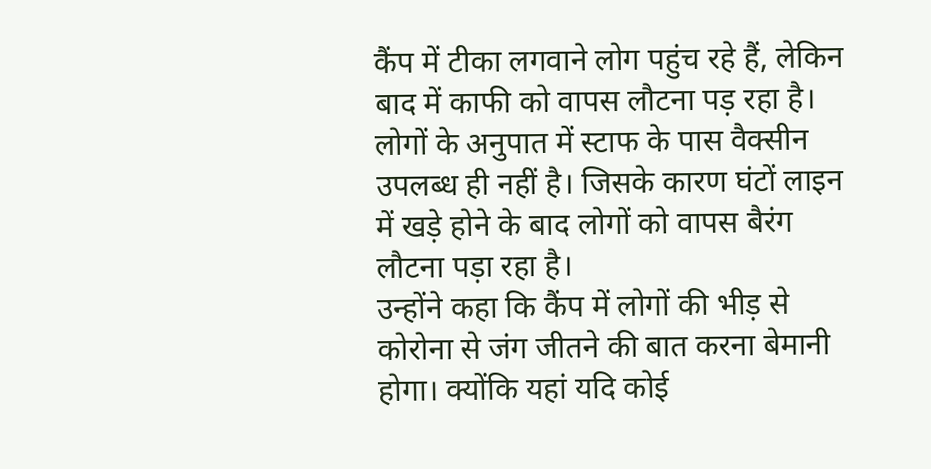कैंप में टीका लगवाने लोग पहुंच रहे हैं, लेकिन बाद में काफी को वापस लौटना पड़ रहा है। लोगों के अनुपात में स्टाफ के पास वैक्सीन उपलब्ध ही नहीं है। जिसके कारण घंटों लाइन में खड़े होने के बाद लोगों को वापस बैरंग लौटना पड़ा रहा है।
उन्होंने कहा कि कैंप में लोगों की भीड़ से कोरोना से जंग जीतने की बात करना बेमानी होगा। क्योंकि यहां यदि कोई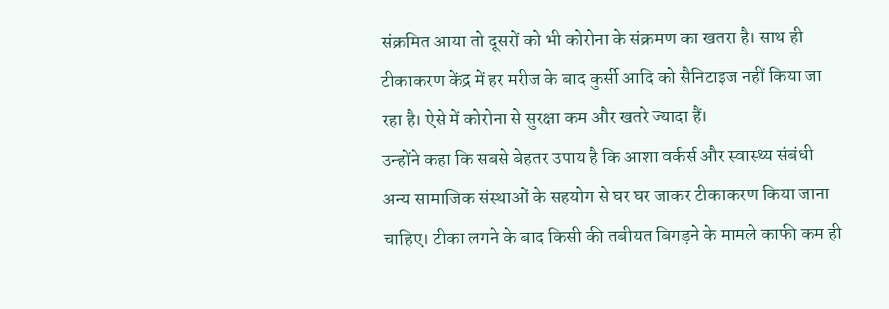संक्रमित आया तो दूसरों को भी कोरोना के संक्रमण का खतरा है। साथ ही टीकाकरण केंद्र में हर मरीज के बाद कुर्सी आदि को सैनिटाइज नहीं किया जा रहा है। ऐसे में कोरोना से सुरक्षा कम और खतरे ज्यादा हैं।
उन्होंने कहा कि सबसे बेहतर उपाय है कि आशा वर्कर्स और स्वास्थ्य संबंधी अन्य सामाजिक संस्थाओं के सहयोग से घर घर जाकर टीकाकरण किया जाना चाहिए। टीका लगने के बाद किसी की तबीयत बिगड़ने के मामले काफी कम ही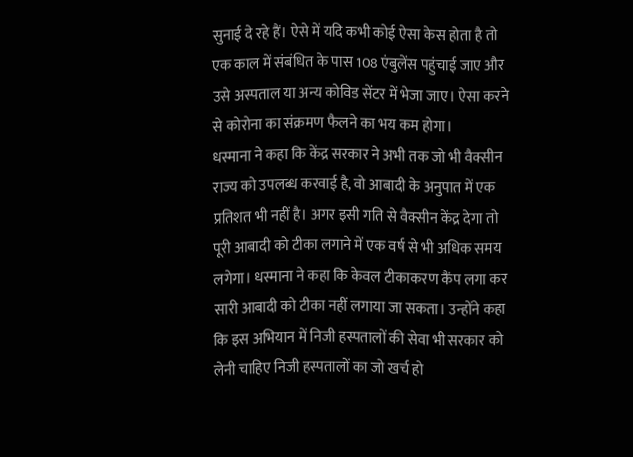सुनाई दे रहे हैं। ऐसे में यदि कभी कोई ऐसा केस होता है तो एक काल में संबंधित के पास 108 एंबुलेंस पहुंचाई जाए और उसे अस्पताल या अन्य कोविड सेंटर में भेजा जाए। ऐसा करने से कोरोना का संक्रमण फैलने का भय कम होगा।
धस्माना ने कहा कि केंद्र सरकार ने अभी तक जो भी वैक्सीन राज्य को उपलब्ध करवाई है, वो आबादी के अनुपात में एक प्रतिशत भी नहीं है। अगर इसी गति से वैक्सीन केंद्र देगा तो पूरी आबादी को टीका लगाने में एक वर्ष से भी अधिक समय लगेगा। धस्माना ने कहा कि केवल टीकाकरण कैंप लगा कर सारी आबादी को टीका नहीं लगाया जा सकता। उन्होंने कहा कि इस अभियान में निजी हस्पतालों की सेवा भी सरकार को लेनी चाहिए निजी हस्पतालों का जो खर्च हो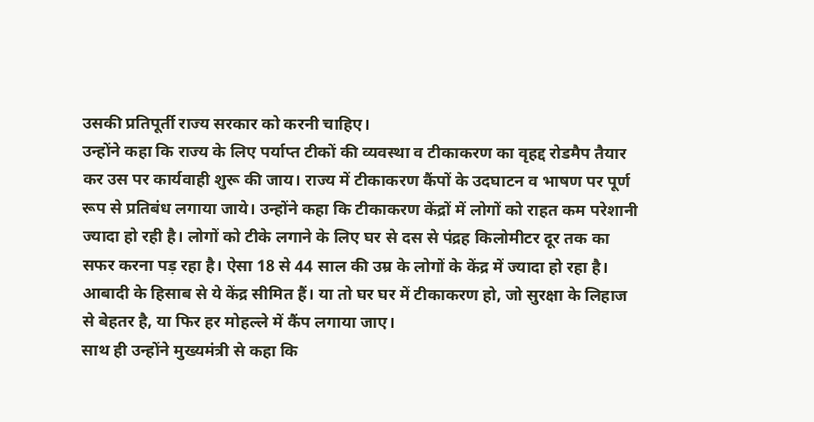उसकी प्रतिपूर्ती राज्य सरकार को करनी चाहिए।
उन्होंने कहा कि राज्य के लिए पर्याप्त टीकों की व्यवस्था व टीकाकरण का वृहद्द रोडमैप तैयार कर उस पर कार्यवाही शुरू की जाय। राज्य में टीकाकरण कैंपों के उदघाटन व भाषण पर पूर्ण रूप से प्रतिबंध लगाया जाये। उन्होंने कहा कि टीकाकरण केंद्रों में लोगों को राहत कम परेशानी ज्यादा हो रही है। लोगों को टीके लगाने के लिए घर से दस से पंद्रह किलोमीटर दूर तक का सफर करना पड़ रहा है। ऐसा 18 से 44 साल की उम्र के लोगों के केंद्र में ज्यादा हो रहा है। आबादी के हिसाब से ये केंद्र सीमित हैं। या तो घर घर में टीकाकरण हो, जो सुरक्षा के लिहाज से बेहतर है, या फिर हर मोहल्ले में कैंप लगाया जाए।
साथ ही उन्होंने मुख्यमंत्री से कहा कि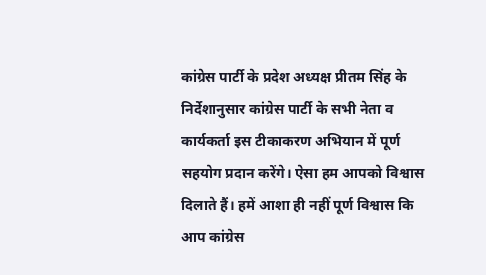कांग्रेस पार्टी के प्रदेश अध्यक्ष प्रीतम सिंह के निर्देशानुसार कांग्रेस पार्टी के सभी नेता व कार्यकर्ता इस टीकाकरण अभियान में पूर्ण सहयोग प्रदान करेंगे। ऐसा हम आपको विश्वास दिलाते हैं। हमें आशा ही नहीं पूर्ण विश्वास कि आप कांग्रेस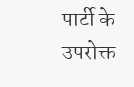पार्टी के उपरोक्त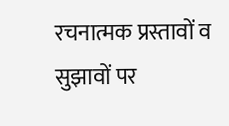रचनात्मक प्रस्तावों व सुझावों पर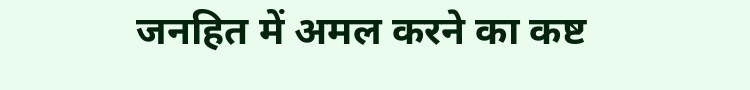जनहित में अमल करने का कष्ट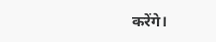करेंगे।